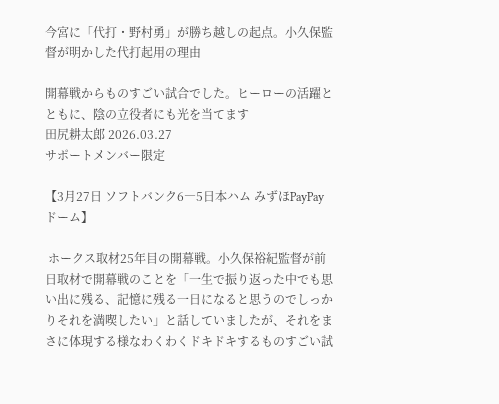今宮に「代打・野村勇」が勝ち越しの起点。小久保監督が明かした代打起用の理由

開幕戦からものすごい試合でした。ヒーローの活躍とともに、陰の立役者にも光を当てます
田尻耕太郎 2026.03.27
サポートメンバー限定

【3月27日 ソフトバンク6―5日本ハム みずほPayPayドーム】

 ホークス取材25年目の開幕戦。小久保裕紀監督が前日取材で開幕戦のことを「一生で振り返った中でも思い出に残る、記憶に残る一日になると思うのでしっかりそれを満喫したい」と話していましたが、それをまさに体現する様なわくわくドキドキするものすごい試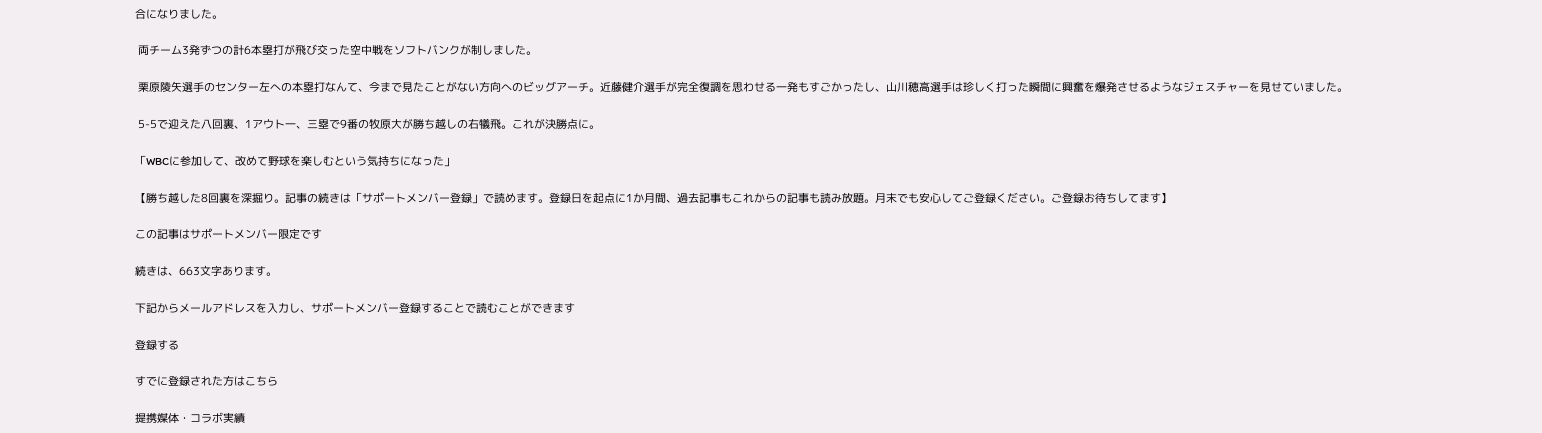合になりました。

 両チーム3発ずつの計6本塁打が飛び交った空中戦をソフトバンクが制しました。

 栗原陵矢選手のセンター左への本塁打なんて、今まで見たことがない方向へのビッグアーチ。近藤健介選手が完全復調を思わせる一発もすごかったし、山川穂高選手は珍しく打った瞬間に興奮を爆発させるようなジェスチャーを見せていました。

 5-5で迎えた八回裏、1アウト一、三塁で9番の牧原大が勝ち越しの右犠飛。これが決勝点に。

「WBCに参加して、改めて野球を楽しむという気持ちになった」

【勝ち越した8回裏を深掘り。記事の続きは「サポートメンバー登録」で読めます。登録日を起点に1か月間、過去記事もこれからの記事も読み放題。月末でも安心してご登録ください。ご登録お待ちしてます】

この記事はサポートメンバー限定です

続きは、663文字あります。

下記からメールアドレスを入力し、サポートメンバー登録することで読むことができます

登録する

すでに登録された方はこちら

提携媒体・コラボ実績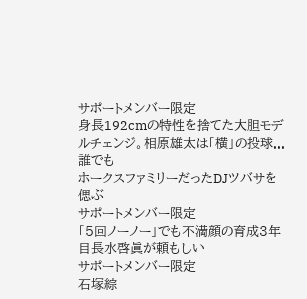サポートメンバー限定
身長192cmの特性を捨てた大胆モデルチェンジ。相原雄太は「横」の投球...
誰でも
ホークスファミリーだったDJツバサを偲ぶ
サポートメンバー限定
「5回ノーノー」でも不満顔の育成3年目長水啓眞が頼もしい
サポートメンバー限定
石塚綜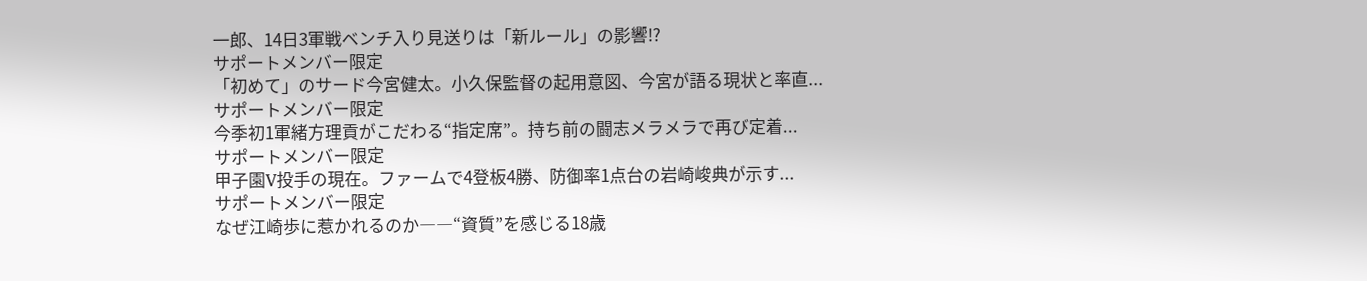一郎、14日3軍戦ベンチ入り見送りは「新ルール」の影響!?
サポートメンバー限定
「初めて」のサード今宮健太。小久保監督の起用意図、今宮が語る現状と率直...
サポートメンバー限定
今季初1軍緒方理貢がこだわる“指定席”。持ち前の闘志メラメラで再び定着...
サポートメンバー限定
甲子園V投手の現在。ファームで4登板4勝、防御率1点台の岩崎峻典が示す...
サポートメンバー限定
なぜ江崎歩に惹かれるのか――“資質”を感じる18歳